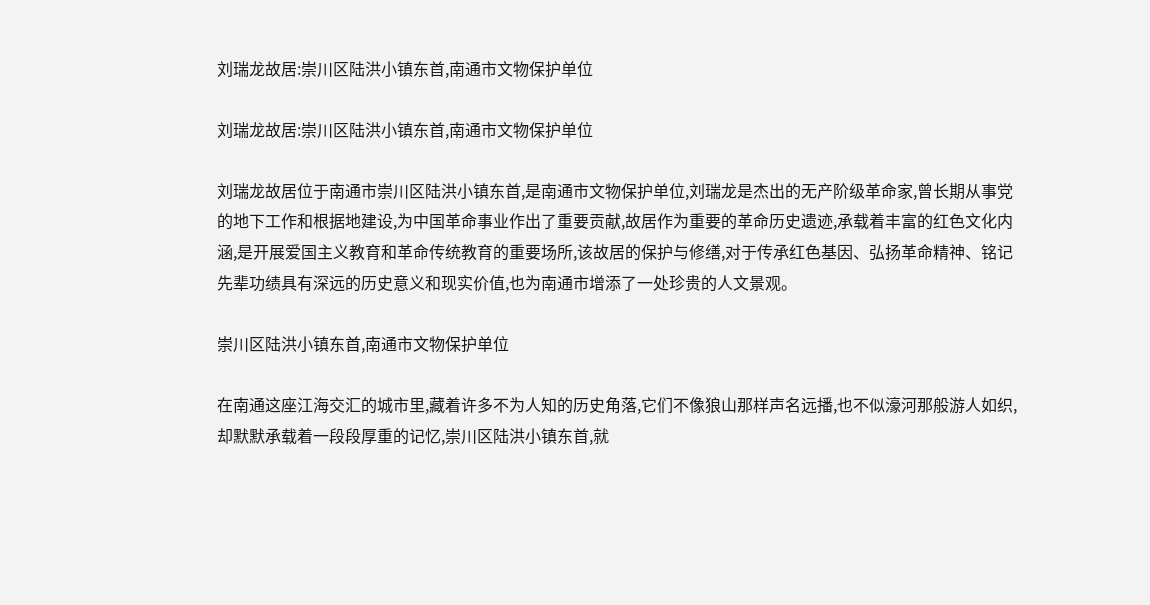刘瑞龙故居:崇川区陆洪小镇东首,南通市文物保护单位

刘瑞龙故居:崇川区陆洪小镇东首,南通市文物保护单位

刘瑞龙故居位于南通市崇川区陆洪小镇东首,是南通市文物保护单位,刘瑞龙是杰出的无产阶级革命家,曾长期从事党的地下工作和根据地建设,为中国革命事业作出了重要贡献,故居作为重要的革命历史遗迹,承载着丰富的红色文化内涵,是开展爱国主义教育和革命传统教育的重要场所,该故居的保护与修缮,对于传承红色基因、弘扬革命精神、铭记先辈功绩具有深远的历史意义和现实价值,也为南通市增添了一处珍贵的人文景观。

崇川区陆洪小镇东首,南通市文物保护单位

在南通这座江海交汇的城市里,藏着许多不为人知的历史角落,它们不像狼山那样声名远播,也不似濠河那般游人如织,却默默承载着一段段厚重的记忆,崇川区陆洪小镇东首,就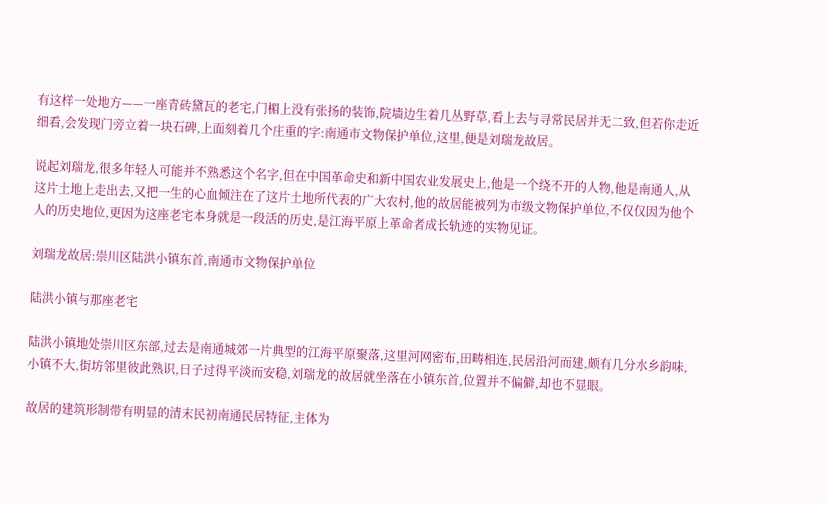有这样一处地方——一座青砖黛瓦的老宅,门楣上没有张扬的装饰,院墙边生着几丛野草,看上去与寻常民居并无二致,但若你走近细看,会发现门旁立着一块石碑,上面刻着几个庄重的字:南通市文物保护单位,这里,便是刘瑞龙故居。

说起刘瑞龙,很多年轻人可能并不熟悉这个名字,但在中国革命史和新中国农业发展史上,他是一个绕不开的人物,他是南通人,从这片土地上走出去,又把一生的心血倾注在了这片土地所代表的广大农村,他的故居能被列为市级文物保护单位,不仅仅因为他个人的历史地位,更因为这座老宅本身就是一段活的历史,是江海平原上革命者成长轨迹的实物见证。

刘瑞龙故居:崇川区陆洪小镇东首,南通市文物保护单位

陆洪小镇与那座老宅

陆洪小镇地处崇川区东部,过去是南通城郊一片典型的江海平原聚落,这里河网密布,田畴相连,民居沿河而建,颇有几分水乡韵味,小镇不大,街坊邻里彼此熟识,日子过得平淡而安稳,刘瑞龙的故居就坐落在小镇东首,位置并不偏僻,却也不显眼。

故居的建筑形制带有明显的清末民初南通民居特征,主体为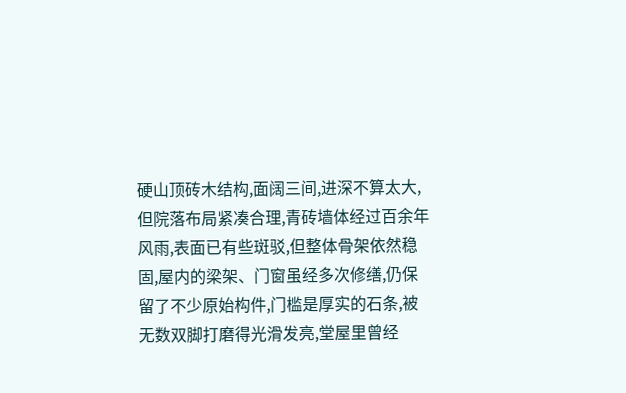硬山顶砖木结构,面阔三间,进深不算太大,但院落布局紧凑合理,青砖墙体经过百余年风雨,表面已有些斑驳,但整体骨架依然稳固,屋内的梁架、门窗虽经多次修缮,仍保留了不少原始构件,门槛是厚实的石条,被无数双脚打磨得光滑发亮,堂屋里曾经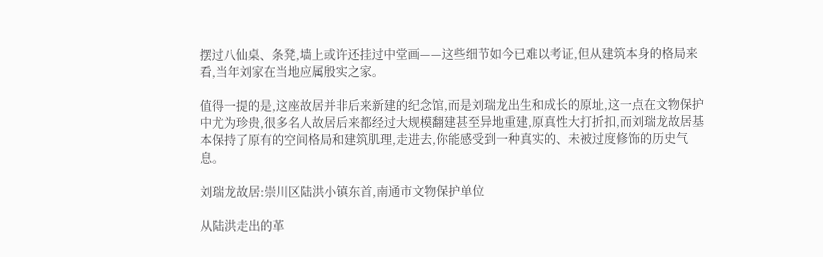摆过八仙桌、条凳,墙上或许还挂过中堂画——这些细节如今已难以考证,但从建筑本身的格局来看,当年刘家在当地应属殷实之家。

值得一提的是,这座故居并非后来新建的纪念馆,而是刘瑞龙出生和成长的原址,这一点在文物保护中尤为珍贵,很多名人故居后来都经过大规模翻建甚至异地重建,原真性大打折扣,而刘瑞龙故居基本保持了原有的空间格局和建筑肌理,走进去,你能感受到一种真实的、未被过度修饰的历史气息。

刘瑞龙故居:崇川区陆洪小镇东首,南通市文物保护单位

从陆洪走出的革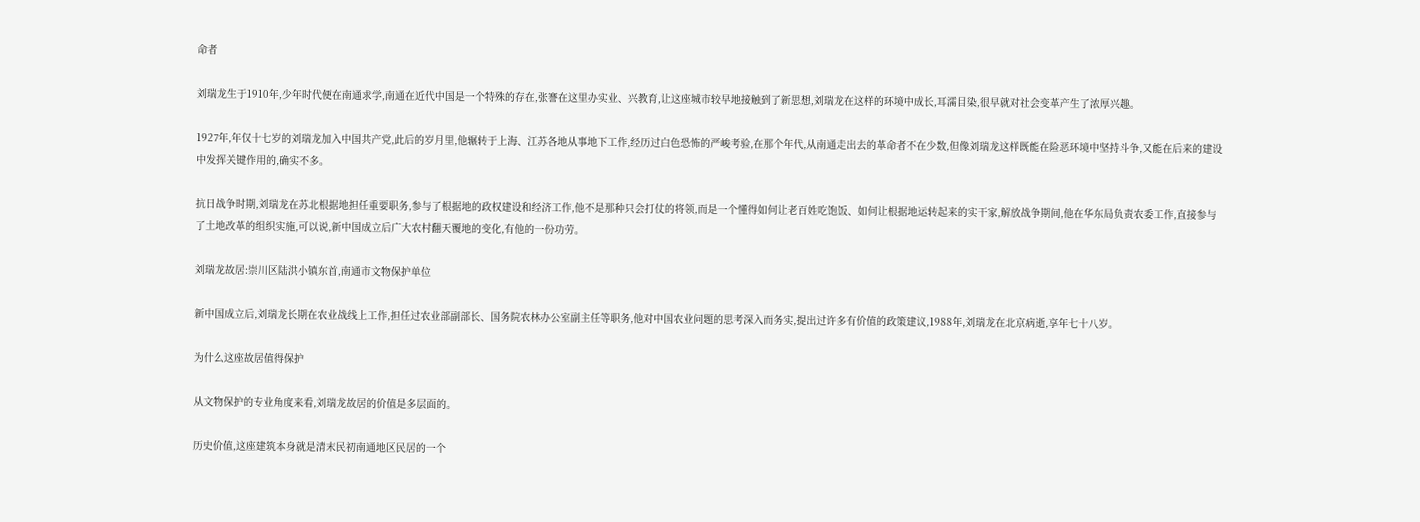命者

刘瑞龙生于1910年,少年时代便在南通求学,南通在近代中国是一个特殊的存在,张謇在这里办实业、兴教育,让这座城市较早地接触到了新思想,刘瑞龙在这样的环境中成长,耳濡目染,很早就对社会变革产生了浓厚兴趣。

1927年,年仅十七岁的刘瑞龙加入中国共产党,此后的岁月里,他辗转于上海、江苏各地从事地下工作,经历过白色恐怖的严峻考验,在那个年代,从南通走出去的革命者不在少数,但像刘瑞龙这样既能在险恶环境中坚持斗争,又能在后来的建设中发挥关键作用的,确实不多。

抗日战争时期,刘瑞龙在苏北根据地担任重要职务,参与了根据地的政权建设和经济工作,他不是那种只会打仗的将领,而是一个懂得如何让老百姓吃饱饭、如何让根据地运转起来的实干家,解放战争期间,他在华东局负责农委工作,直接参与了土地改革的组织实施,可以说,新中国成立后广大农村翻天覆地的变化,有他的一份功劳。

刘瑞龙故居:崇川区陆洪小镇东首,南通市文物保护单位

新中国成立后,刘瑞龙长期在农业战线上工作,担任过农业部副部长、国务院农林办公室副主任等职务,他对中国农业问题的思考深入而务实,提出过许多有价值的政策建议,1988年,刘瑞龙在北京病逝,享年七十八岁。

为什么这座故居值得保护

从文物保护的专业角度来看,刘瑞龙故居的价值是多层面的。

历史价值,这座建筑本身就是清末民初南通地区民居的一个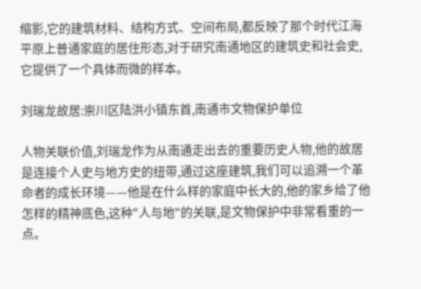缩影,它的建筑材料、结构方式、空间布局,都反映了那个时代江海平原上普通家庭的居住形态,对于研究南通地区的建筑史和社会史,它提供了一个具体而微的样本。

刘瑞龙故居:崇川区陆洪小镇东首,南通市文物保护单位

人物关联价值,刘瑞龙作为从南通走出去的重要历史人物,他的故居是连接个人史与地方史的纽带,通过这座建筑,我们可以追溯一个革命者的成长环境——他是在什么样的家庭中长大的,他的家乡给了他怎样的精神底色,这种"人与地"的关联,是文物保护中非常看重的一点。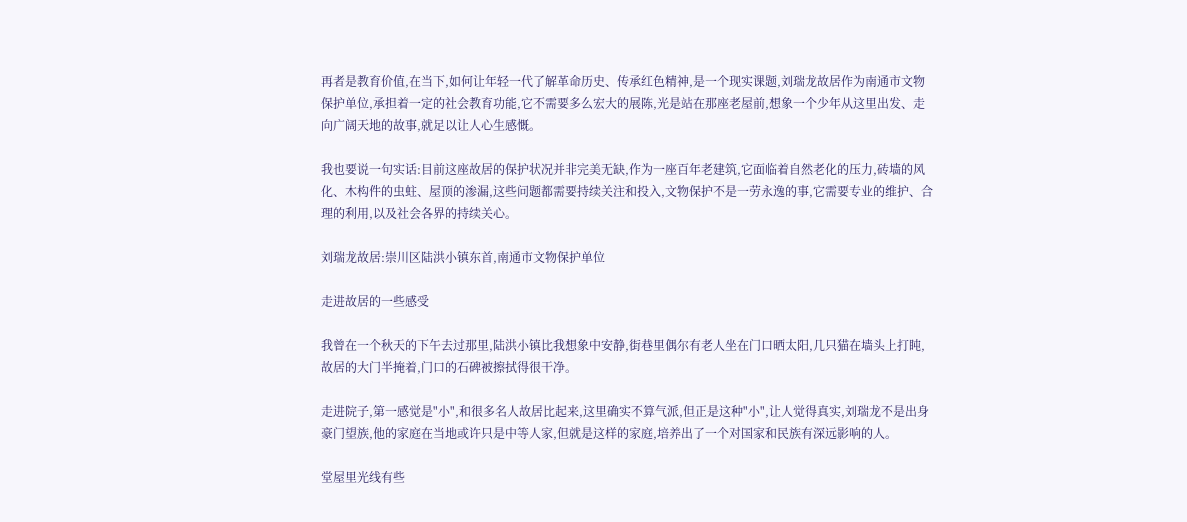再者是教育价值,在当下,如何让年轻一代了解革命历史、传承红色精神,是一个现实课题,刘瑞龙故居作为南通市文物保护单位,承担着一定的社会教育功能,它不需要多么宏大的展陈,光是站在那座老屋前,想象一个少年从这里出发、走向广阔天地的故事,就足以让人心生感慨。

我也要说一句实话:目前这座故居的保护状况并非完美无缺,作为一座百年老建筑,它面临着自然老化的压力,砖墙的风化、木构件的虫蛀、屋顶的渗漏,这些问题都需要持续关注和投入,文物保护不是一劳永逸的事,它需要专业的维护、合理的利用,以及社会各界的持续关心。

刘瑞龙故居:崇川区陆洪小镇东首,南通市文物保护单位

走进故居的一些感受

我曾在一个秋天的下午去过那里,陆洪小镇比我想象中安静,街巷里偶尔有老人坐在门口晒太阳,几只猫在墙头上打盹,故居的大门半掩着,门口的石碑被擦拭得很干净。

走进院子,第一感觉是"小",和很多名人故居比起来,这里确实不算气派,但正是这种"小",让人觉得真实,刘瑞龙不是出身豪门望族,他的家庭在当地或许只是中等人家,但就是这样的家庭,培养出了一个对国家和民族有深远影响的人。

堂屋里光线有些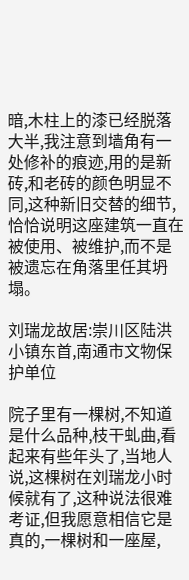暗,木柱上的漆已经脱落大半,我注意到墙角有一处修补的痕迹,用的是新砖,和老砖的颜色明显不同,这种新旧交替的细节,恰恰说明这座建筑一直在被使用、被维护,而不是被遗忘在角落里任其坍塌。

刘瑞龙故居:崇川区陆洪小镇东首,南通市文物保护单位

院子里有一棵树,不知道是什么品种,枝干虬曲,看起来有些年头了,当地人说,这棵树在刘瑞龙小时候就有了,这种说法很难考证,但我愿意相信它是真的,一棵树和一座屋,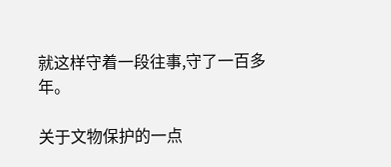就这样守着一段往事,守了一百多年。

关于文物保护的一点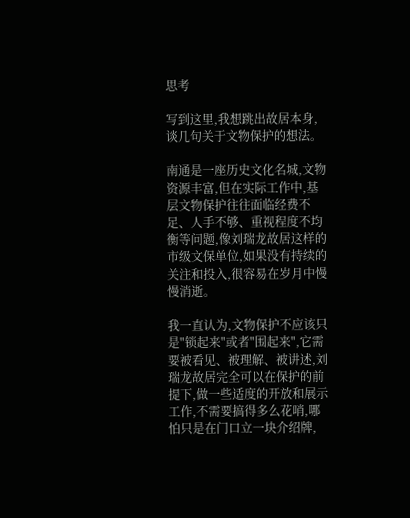思考

写到这里,我想跳出故居本身,谈几句关于文物保护的想法。

南通是一座历史文化名城,文物资源丰富,但在实际工作中,基层文物保护往往面临经费不足、人手不够、重视程度不均衡等问题,像刘瑞龙故居这样的市级文保单位,如果没有持续的关注和投入,很容易在岁月中慢慢消逝。

我一直认为,文物保护不应该只是"锁起来"或者"围起来",它需要被看见、被理解、被讲述,刘瑞龙故居完全可以在保护的前提下,做一些适度的开放和展示工作,不需要搞得多么花哨,哪怕只是在门口立一块介绍牌,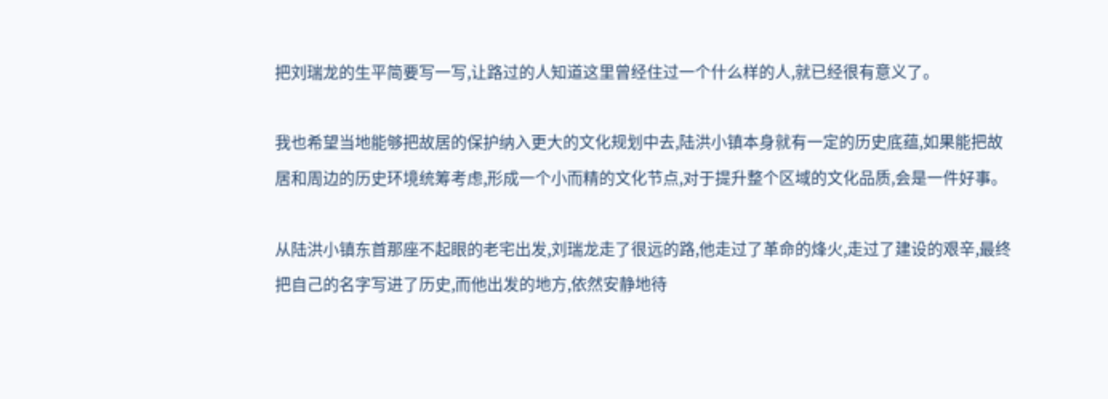把刘瑞龙的生平简要写一写,让路过的人知道这里曾经住过一个什么样的人,就已经很有意义了。

我也希望当地能够把故居的保护纳入更大的文化规划中去,陆洪小镇本身就有一定的历史底蕴,如果能把故居和周边的历史环境统筹考虑,形成一个小而精的文化节点,对于提升整个区域的文化品质,会是一件好事。

从陆洪小镇东首那座不起眼的老宅出发,刘瑞龙走了很远的路,他走过了革命的烽火,走过了建设的艰辛,最终把自己的名字写进了历史,而他出发的地方,依然安静地待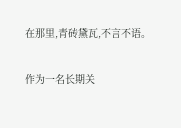在那里,青砖黛瓦,不言不语。

作为一名长期关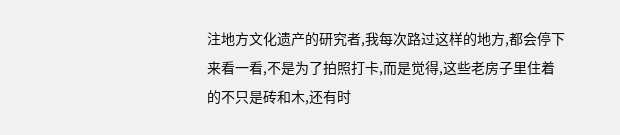注地方文化遗产的研究者,我每次路过这样的地方,都会停下来看一看,不是为了拍照打卡,而是觉得,这些老房子里住着的不只是砖和木,还有时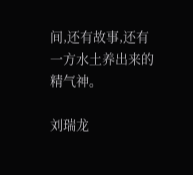间,还有故事,还有一方水土养出来的精气神。

刘瑞龙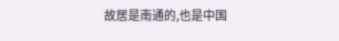故居是南通的,也是中国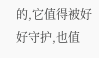的,它值得被好好守护,也值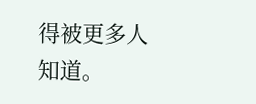得被更多人知道。